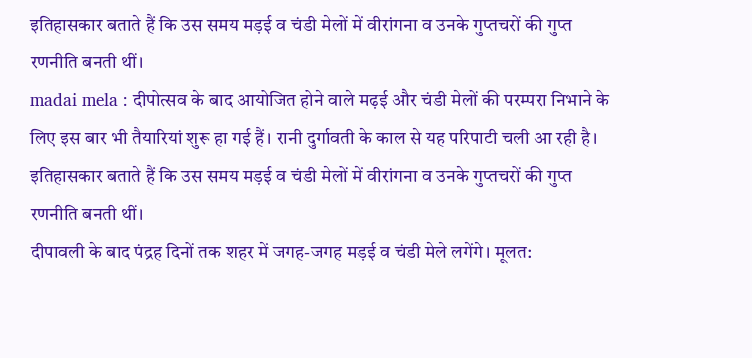इतिहासकार बताते हैं कि उस समय मड़ई व चंडी मेलों में वीरांगना व उनके गुप्तचरों की गुप्त रणनीति बनती थीं।
madai mela : दीपोत्सव के बाद आयोजित होने वाले मढ़ई और चंडी मेलों की परम्परा निभाने के लिए इस बार भी तैयारियां शुरू हा गई हैं। रानी दुर्गावती के काल से यह परिपाटी चली आ रही है। इतिहासकार बताते हैं कि उस समय मड़ई व चंडी मेलों में वीरांगना व उनके गुप्तचरों की गुप्त रणनीति बनती थीं।
दीपावली के बाद पंद्रह दिनों तक शहर में जगह-जगह मड़ई व चंडी मेले लगेंगे। मूलत: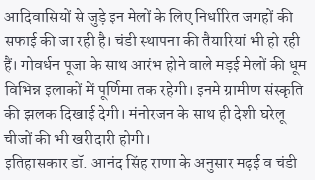आदिवासियों से जुड़े इन मेलों के लिए निर्धारित जगहों की सफाई की जा रही है। चंडी स्थापना की तैयारियां भी हो रही हैं। गोवर्धन पूजा के साथ आरंभ होने वाले मड़ई मेलों की धूम विभिन्न इलाकों में पूर्णिमा तक रहेगी। इनमे ग्रामीण संस्कृति की झलक दिखाई देगी। मंनोरजन के साथ ही देशी घरेलू चीजों की भी खरीदारी होगी।
इतिहासकार डॉ. आनंद सिंह राणा के अनुसार मढ़ई व चंडी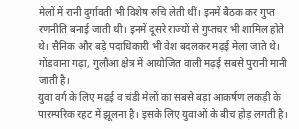मेलों में रानी दुर्गावती भी विशेष रुचि लेती थीं। इनमें बैठक कर गुप्त रणनीति बनाई जाती थी। इनमें दूसरे राज्यों से गुप्तचर भी शामिल होते थे। सैनिक और बड़े पदाधिकारी भी वेश बदलकर मढ़ई मेला जाते थे। गोंडवाना गढ़ा, गुलौआ क्षेत्र में आयोजित वाली मढ़ई सबसे पुरानी मानी जाती है।
युवा वर्ग के लिए मढ़ई व चंडी मेलों का सबसे बड़ा आकर्षण लकड़ी के पारम्परिक रहट में झूलना है। इसके लिए युवाओं के बीच होड़ लगती है।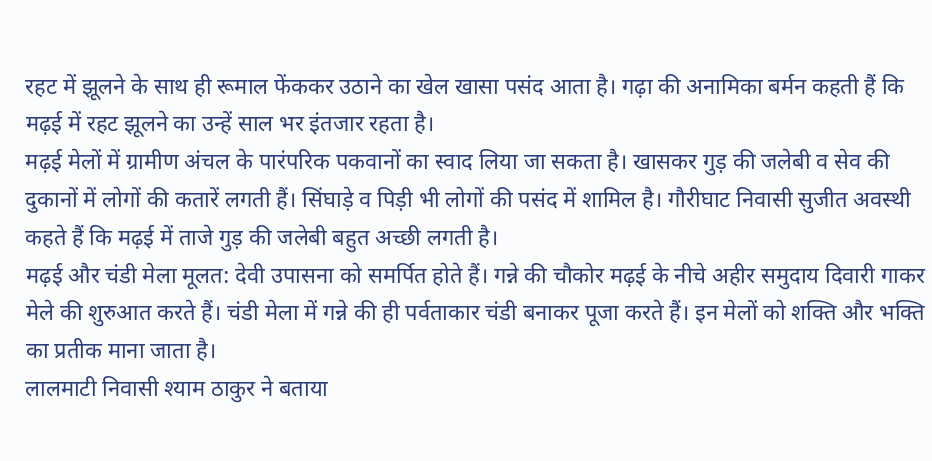रहट में झूलने के साथ ही रूमाल फेंककर उठाने का खेल खासा पसंद आता है। गढ़ा की अनामिका बर्मन कहती हैं कि मढ़ई में रहट झूलने का उन्हें साल भर इंतजार रहता है।
मढ़ई मेलों में ग्रामीण अंचल के पारंपरिक पकवानों का स्वाद लिया जा सकता है। खासकर गुड़ की जलेबी व सेव की दुकानों में लोगों की कतारें लगती हैं। सिंघाड़े व पिड़ी भी लोगों की पसंद में शामिल है। गौरीघाट निवासी सुजीत अवस्थी कहते हैं कि मढ़ई में ताजे गुड़ की जलेबी बहुत अच्छी लगती है।
मढ़ई और चंडी मेला मूलत: देवी उपासना को समर्पित होते हैं। गन्ने की चौकोर मढ़ई के नीचे अहीर समुदाय दिवारी गाकर मेले की शुरुआत करते हैं। चंडी मेला में गन्ने की ही पर्वताकार चंडी बनाकर पूजा करते हैं। इन मेलों को शक्ति और भक्ति का प्रतीक माना जाता है।
लालमाटी निवासी श्याम ठाकुर ने बताया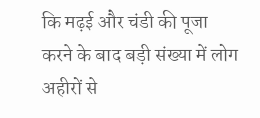कि मढ़ई और चंडी की पूजा करने के बाद बड़ी संख्या में लोग अहीरों से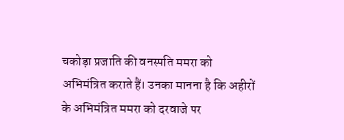चकोड़ा प्रजाति की वनस्पति ममरा को अभिमंत्रित कराते हैं। उनका मानना है कि अहीरों के अभिमंत्रित ममरा को दरवाजे पर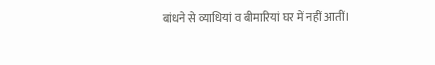बांधने से व्याधियां व बीमारियां घर में नहीं आतीं।